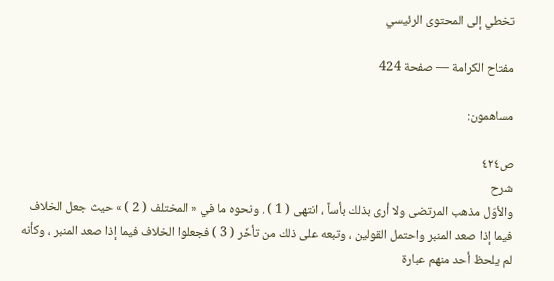تخطي إلى المحتوى الرئيسي

مفتاح الكرامة — صفحة 424

مساهمون:

ص٤٢٤
شرح
والأوّل مذهب المرتضى ولا أرى بذلك بأساً ، انتهى ( 1 ) . ونحوه ما في « المختلف ( 2 ) » حيث جعل الخلاف فيما إذا صعد المنبر واحتمل القولين ، وتبعه على ذلك من تأخّر ( 3 ) فجعلوا الخلاف فيما إذا صعد المنبر ، وكأنه لم يلحظ أحد منهم عبارة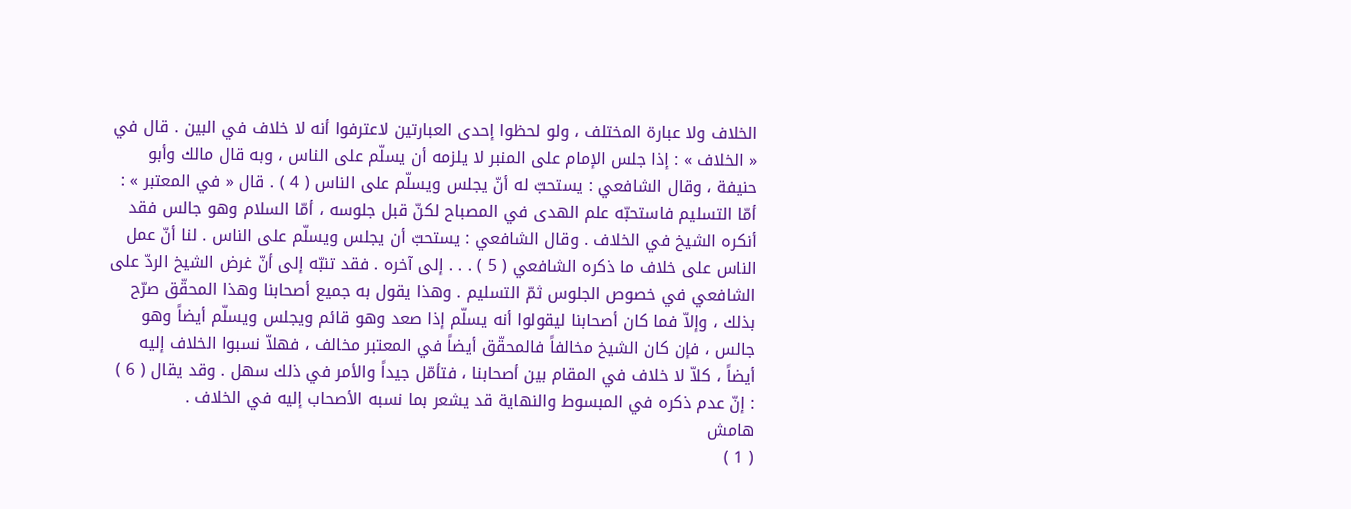الخلاف ولا عبارة المختلف ، ولو لحظوا إحدى العبارتين لاعترفوا أنه لا خلاف في البين . قال في « الخلاف » : إذا جلس الإمام على المنبر لا يلزمه أن يسلّم على الناس ، وبه قال مالك وأبو حنيفة ، وقال الشافعي : يستحبّ له أنّ يجلس ويسلّم على الناس ( 4 ) . قال « في المعتبر » : أمّا التسليم فاستحبّه علم الهدى في المصباح لكنّ قبل جلوسه ، أمّا السلام وهو جالس فقد أنكره الشيخ في الخلاف . وقال الشافعي : يستحبّ أن يجلس ويسلّم على الناس . لنا أنّ عمل الناس على خلاف ما ذكره الشافعي ( 5 ) . . . إلى آخره . فقد تنبّه إلى أنّ غرض الشيخ الردّ على الشافعي في خصوص الجلوس ثمّ التسليم . وهذا يقول به جميع أصحابنا وهذا المحقّق صرّح بذلك ، وإلاّ فما كان أصحابنا ليقولوا أنه يسلّم إذا صعد وهو قائم ويجلس ويسلّم أيضاً وهو جالس ، فإن كان الشيخ مخالفاً فالمحقّق أيضاً في المعتبر مخالف ، فهلاّ نسبوا الخلاف إليه أيضاً ، كلاّ لا خلاف في المقام بين أصحابنا ، فتأمّل جيداً والأمر في ذلك سهل . وقد يقال ( 6 ) : إنّ عدم ذكره في المبسوط والنهاية قد يشعر بما نسبه الأصحاب إليه في الخلاف .
هامش
( 1 )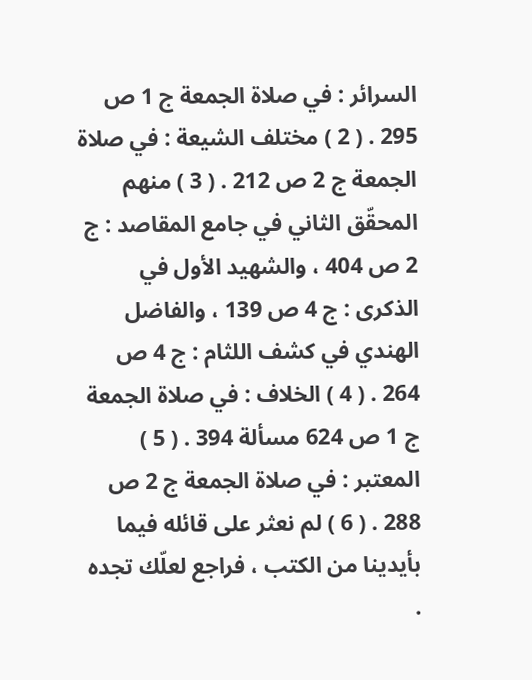السرائر : في صلاة الجمعة ج 1 ص 295 . ( 2 ) مختلف الشيعة : في صلاة الجمعة ج 2 ص 212 . ( 3 ) منهم المحقّق الثاني في جامع المقاصد : ج 2 ص 404 ، والشهيد الأول في الذكرى : ج 4 ص 139 ، والفاضل الهندي في كشف اللثام : ج 4 ص 264 . ( 4 ) الخلاف : في صلاة الجمعة ج 1 ص 624 مسألة 394 . ( 5 ) المعتبر : في صلاة الجمعة ج 2 ص 288 . ( 6 ) لم نعثر على قائله فيما بأيدينا من الكتب ، فراجع لعلّك تجده .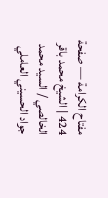مفتاح الكرامة — صفحة 424 | الشيخ محمد باقر الخالصي / السيد محمد جواد الحسيني العاملي